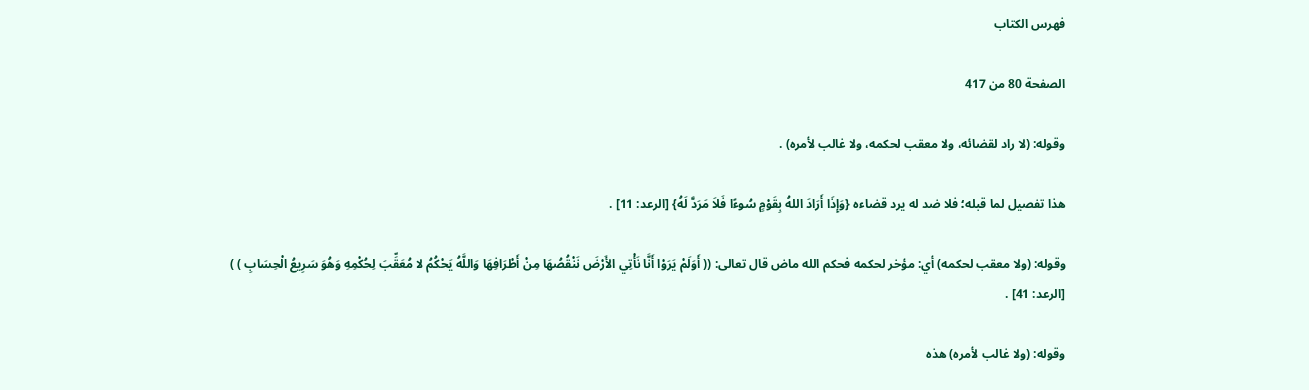فهرس الكتاب

الصفحة 80 من 417

وقوله: (لا راد لقضائه، ولا معقب لحكمه، ولا غالب لأمره) .

هذا تفصيل لما قبله؛ فلا ضد له يرد قضاءه {وَإِذَا أَرَادَ اللهُ بِقَوْمٍ سُوءًا فَلاَ مَرَدَّ لَهُ} [الرعد: 11] .

وقوله: (ولا معقب لحكمه) أي: مؤخر لحكمه فحكم الله ماض قال تعالى: (( أَوَلَمْ يَرَوْا أَنَّا نَأْتِي الأَرْضَ نَنْقُصُهَا مِنْ أَطْرَافِهَا وَاللَّهُ يَحْكُمُ لا مُعَقِّبَ لِحُكْمِهِ وَهُوَ سَرِيعُ الْحِسَابِ ) ) [الرعد: 41] .

وقوله: (ولا غالب لأمره) هذه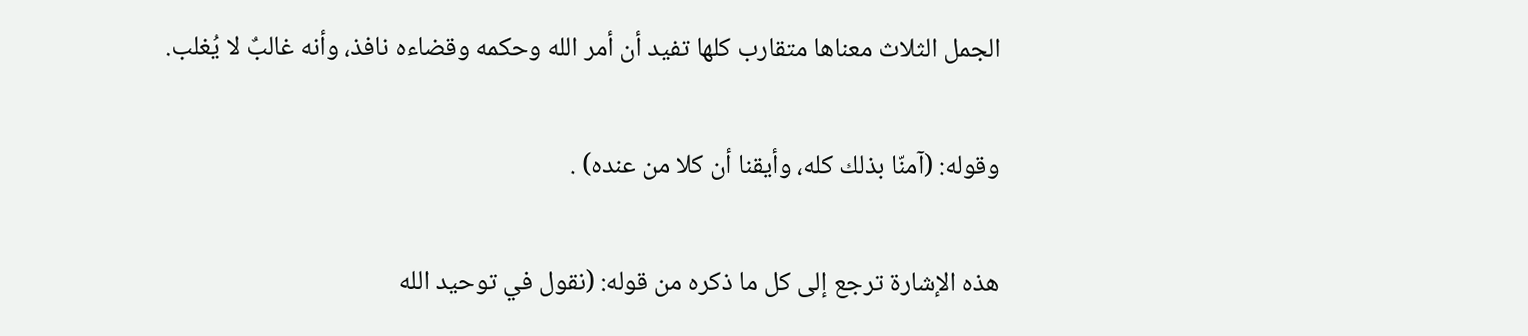الجمل الثلاث معناها متقارب كلها تفيد أن أمر الله وحكمه وقضاءه نافذ، وأنه غالبٌ لا يُغلب.

وقوله: (آمنّا بذلك كله، وأيقنا أن كلا من عنده) .

هذه الإشارة ترجع إلى كل ما ذكره من قوله: (نقول في توحيد الله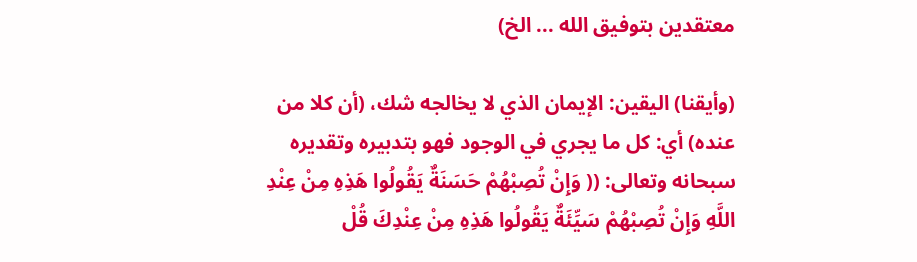معتقدين بتوفيق الله ... الخ)

(وأيقنا) اليقين: الإيمان الذي لا يخالجه شك، (أن كلا من عنده) أي: كل ما يجري في الوجود فهو بتدبيره وتقديره سبحانه وتعالى: (( وَإِنْ تُصِبْهُمْ حَسَنَةٌ يَقُولُوا هَذِهِ مِنْ عِنْدِ اللَّهِ وَإِنْ تُصِبْهُمْ سَيِّئَةٌ يَقُولُوا هَذِهِ مِنْ عِنْدِكَ قُلْ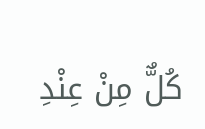كُلٌّ مِنْ عِنْدِ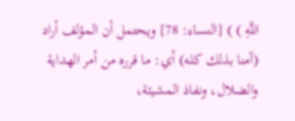اللَّهِ ) ) [النساء: 78] ويحتمل أن المؤلف أراد (آمنا بذلك كله) أي: ما قرره من أمر الهداية والضلال، ونفاذ المشيئة،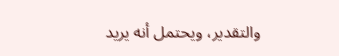والتقدير، ويحتمل أنه يريد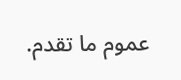عموم ما تقدم.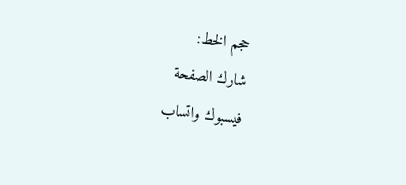حجم الخط:
شارك الصفحة
فيسبوك واتساب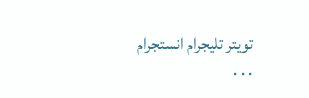تويتر تليجرام انستجرام
. . .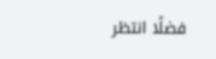فضلًا انتظر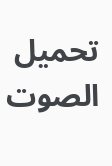تحميل الصوت